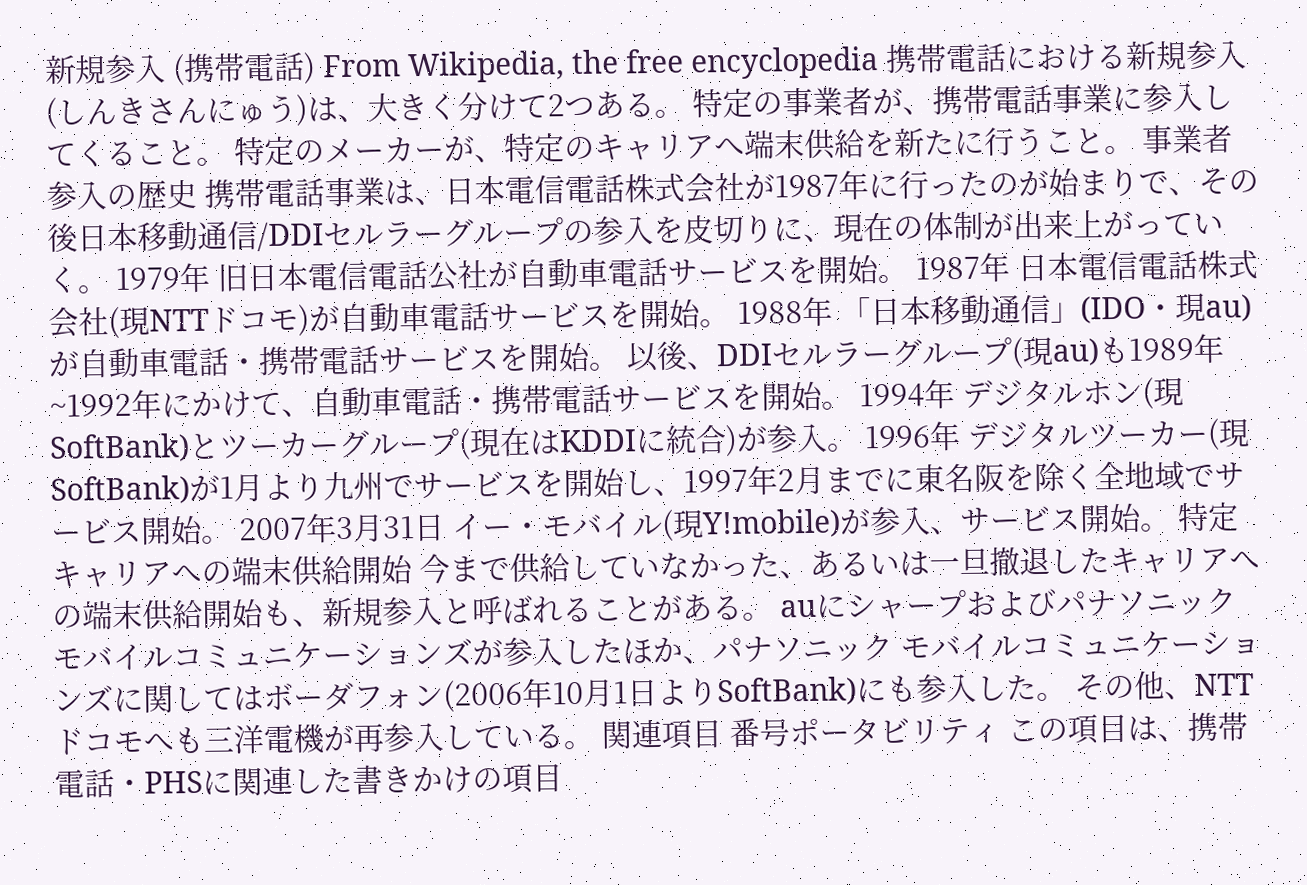新規参入 (携帯電話) From Wikipedia, the free encyclopedia 携帯電話における新規参入(しんきさんにゅう)は、大きく分けて2つある。 特定の事業者が、携帯電話事業に参入してくること。 特定のメーカーが、特定のキャリアへ端末供給を新たに行うこと。 事業者参入の歴史 携帯電話事業は、日本電信電話株式会社が1987年に行ったのが始まりで、その後日本移動通信/DDIセルラーグループの参入を皮切りに、現在の体制が出来上がっていく。 1979年 旧日本電信電話公社が自動車電話サービスを開始。 1987年 日本電信電話株式会社(現NTTドコモ)が自動車電話サービスを開始。 1988年 「日本移動通信」(IDO・現au)が自動車電話・携帯電話サービスを開始。 以後、DDIセルラーグループ(現au)も1989年~1992年にかけて、自動車電話・携帯電話サービスを開始。 1994年 デジタルホン(現SoftBank)とツーカーグループ(現在はKDDIに統合)が参入。 1996年 デジタルツーカー(現SoftBank)が1月より九州でサービスを開始し、1997年2月までに東名阪を除く全地域でサービス開始。 2007年3月31日 イー・モバイル(現Y!mobile)が参入、サービス開始。 特定キャリアへの端末供給開始 今まで供給していなかった、あるいは一旦撤退したキャリアへの端末供給開始も、新規参入と呼ばれることがある。 auにシャープおよびパナソニック モバイルコミュニケーションズが参入したほか、パナソニック モバイルコミュニケーションズに関してはボーダフォン(2006年10月1日よりSoftBank)にも参入した。 その他、NTTドコモへも三洋電機が再参入している。 関連項目 番号ポータビリティ この項目は、携帯電話・PHSに関連した書きかけの項目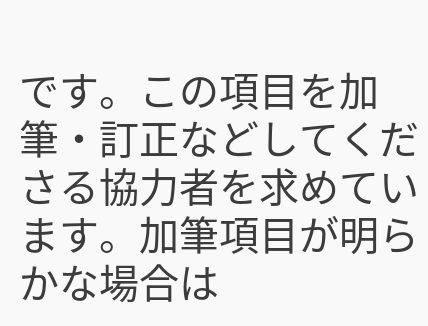です。この項目を加筆・訂正などしてくださる協力者を求めています。加筆項目が明らかな場合は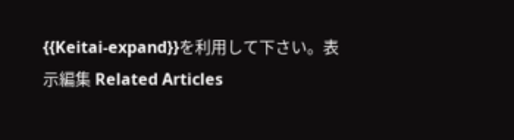{{Keitai-expand}}を利用して下さい。表示編集 Related Articles